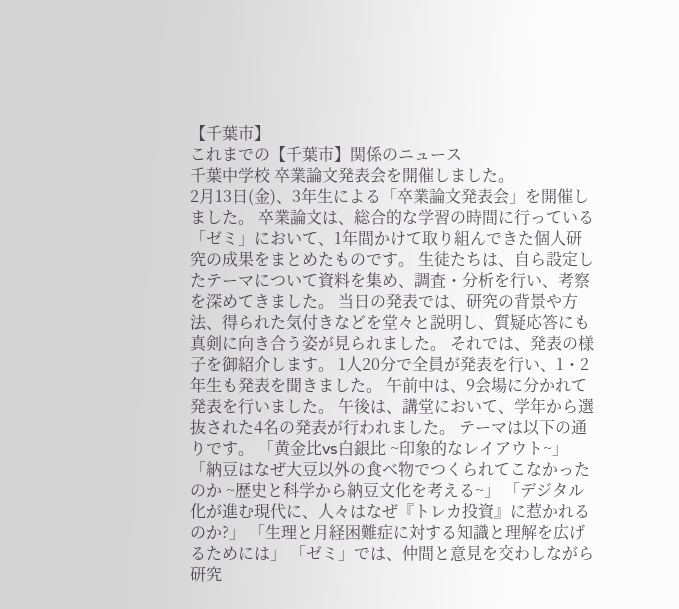【千葉市】
これまでの【千葉市】関係のニュース
千葉中学校 卒業論文発表会を開催しました。
2月13日(金)、3年生による「卒業論文発表会」を開催しました。 卒業論文は、総合的な学習の時間に行っている「ゼミ」において、1年間かけて取り組んできた個人研究の成果をまとめたものです。 生徒たちは、自ら設定したテーマについて資料を集め、調査・分析を行い、考察を深めてきました。 当日の発表では、研究の背景や方法、得られた気付きなどを堂々と説明し、質疑応答にも真剣に向き合う姿が見られました。 それでは、発表の様子を御紹介します。 1人20分で全員が発表を行い、1・2年生も発表を聞きました。 午前中は、9会場に分かれて発表を行いました。 午後は、講堂において、学年から選抜された4名の発表が行われました。 テーマは以下の通りです。 「黄金比vs白銀比 ~印象的なレイアウト~」 「納豆はなぜ大豆以外の食べ物でつくられてこなかったのか ~歴史と科学から納豆文化を考える~」 「デジタル化が進む現代に、人々はなぜ『トレカ投資』に惹かれるのか?」 「生理と月経困難症に対する知識と理解を広げるためには」 「ゼミ」では、仲間と意見を交わしながら研究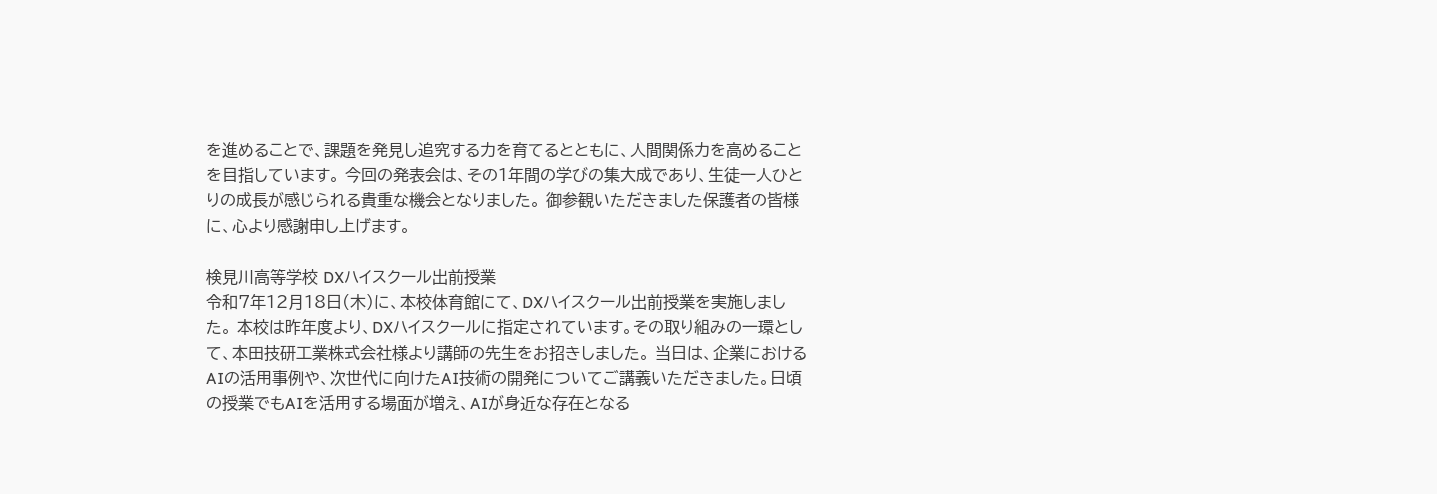を進めることで、課題を発見し追究する力を育てるとともに、人間関係力を高めることを目指しています。 今回の発表会は、その1年間の学びの集大成であり、生徒一人ひとりの成長が感じられる貴重な機会となりました。 御参観いただきました保護者の皆様に、心より感謝申し上げます。

検見川高等学校 DXハイスクール出前授業
令和7年12月18日(木)に、本校体育館にて、DXハイスクール出前授業を実施しました。 本校は昨年度より、DXハイスクールに指定されています。その取り組みの一環として、本田技研工業株式会社様より講師の先生をお招きしました。 当日は、企業におけるAIの活用事例や、次世代に向けたAI技術の開発についてご講義いただきました。日頃の授業でもAIを活用する場面が増え、AIが身近な存在となる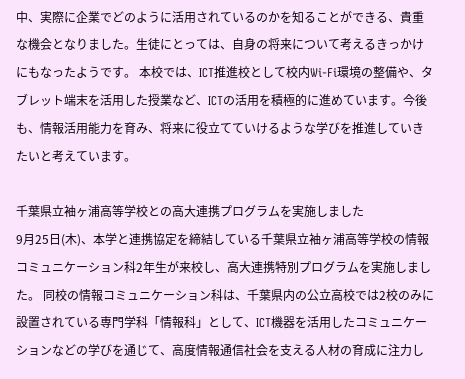中、実際に企業でどのように活用されているのかを知ることができる、貴重な機会となりました。生徒にとっては、自身の将来について考えるきっかけにもなったようです。 本校では、ICT推進校として校内Wi-Fi環境の整備や、タブレット端末を活用した授業など、ICTの活用を積極的に進めています。今後も、情報活用能力を育み、将来に役立てていけるような学びを推進していきたいと考えています。

千葉県立袖ヶ浦高等学校との高大連携プログラムを実施しました
9月25日(木)、本学と連携協定を締結している千葉県立袖ヶ浦高等学校の情報コミュニケーション科2年生が来校し、高大連携特別プログラムを実施しました。 同校の情報コミュニケーション科は、千葉県内の公立高校では2校のみに設置されている専門学科「情報科」として、ICT機器を活用したコミュニケーションなどの学びを通じて、高度情報通信社会を支える人材の育成に注力し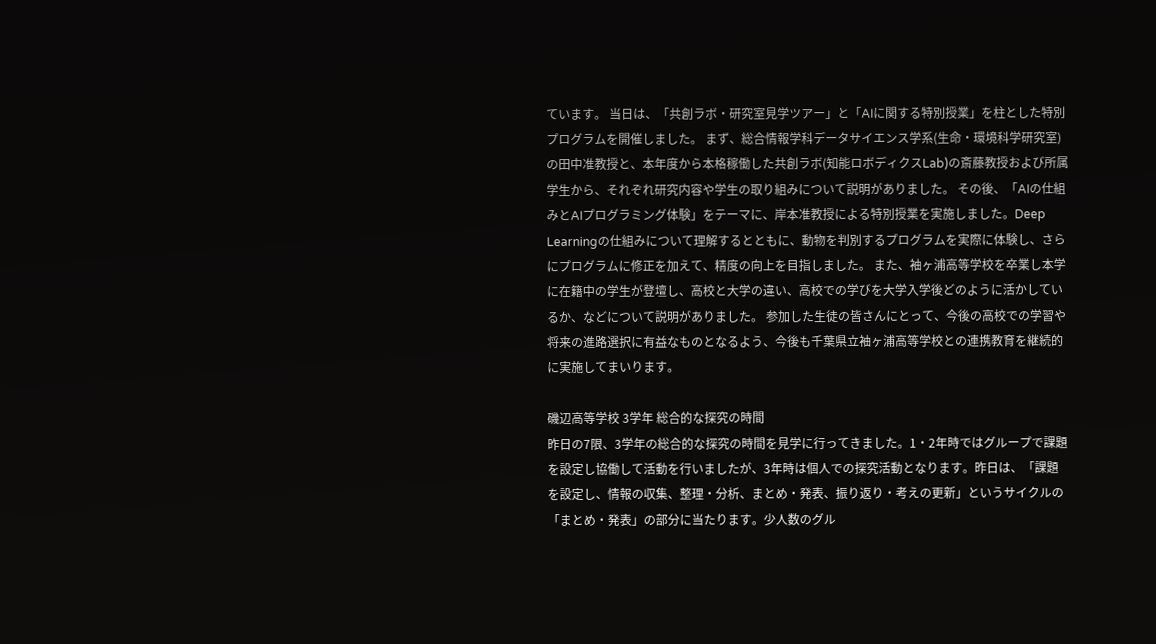ています。 当日は、「共創ラボ・研究室見学ツアー」と「AIに関する特別授業」を柱とした特別プログラムを開催しました。 まず、総合情報学科データサイエンス学系(生命・環境科学研究室)の田中准教授と、本年度から本格稼働した共創ラボ(知能ロボディクスLab)の斎藤教授および所属学生から、それぞれ研究内容や学生の取り組みについて説明がありました。 その後、「AIの仕組みとAIプログラミング体験」をテーマに、岸本准教授による特別授業を実施しました。Deep Learningの仕組みについて理解するとともに、動物を判別するプログラムを実際に体験し、さらにプログラムに修正を加えて、精度の向上を目指しました。 また、袖ヶ浦高等学校を卒業し本学に在籍中の学生が登壇し、高校と大学の違い、高校での学びを大学入学後どのように活かしているか、などについて説明がありました。 参加した生徒の皆さんにとって、今後の高校での学習や将来の進路選択に有益なものとなるよう、今後も千葉県立袖ヶ浦高等学校との連携教育を継続的に実施してまいります。

磯辺高等学校 3学年 総合的な探究の時間
昨日の7限、3学年の総合的な探究の時間を見学に行ってきました。1・2年時ではグループで課題を設定し協働して活動を行いましたが、3年時は個人での探究活動となります。昨日は、「課題を設定し、情報の収集、整理・分析、まとめ・発表、振り返り・考えの更新」というサイクルの「まとめ・発表」の部分に当たります。少人数のグル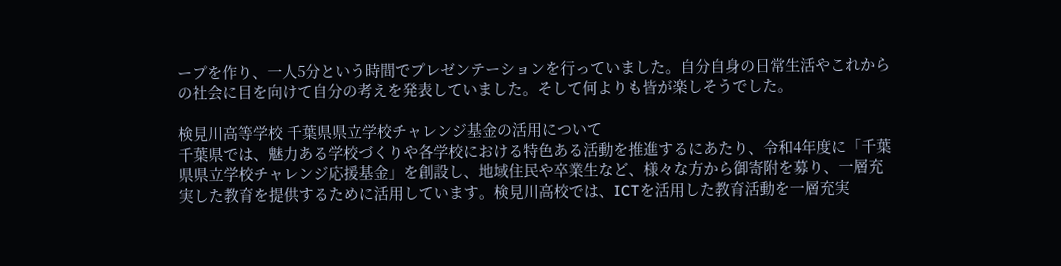ープを作り、一人5分という時間でプレゼンテーションを行っていました。自分自身の日常生活やこれからの社会に目を向けて自分の考えを発表していました。そして何よりも皆が楽しそうでした。

検見川高等学校 千葉県県立学校チャレンジ基金の活用について
千葉県では、魅力ある学校づくりや各学校における特色ある活動を推進するにあたり、令和4年度に「千葉県県立学校チャレンジ応援基金」を創設し、地域住民や卒業生など、様々な方から御寄附を募り、一層充実した教育を提供するために活用しています。検見川高校では、ICTを活用した教育活動を一層充実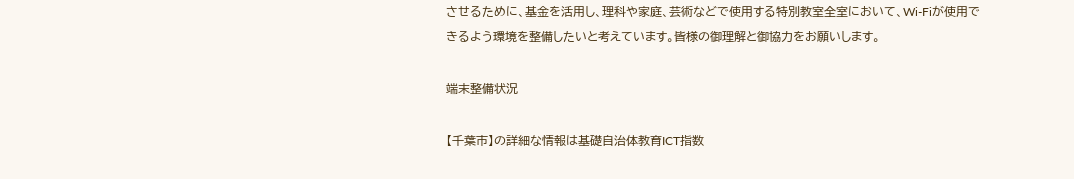させるために、基金を活用し、理科や家庭、芸術などで使用する特別教室全室において、Wi-Fiが使用できるよう環境を整備したいと考えています。皆様の御理解と御協力をお願いします。

端末整備状況

【千葉市】の詳細な情報は基礎自治体教育ICT指数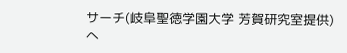サーチ(岐阜聖徳学園大学 芳賀研究室提供)へ